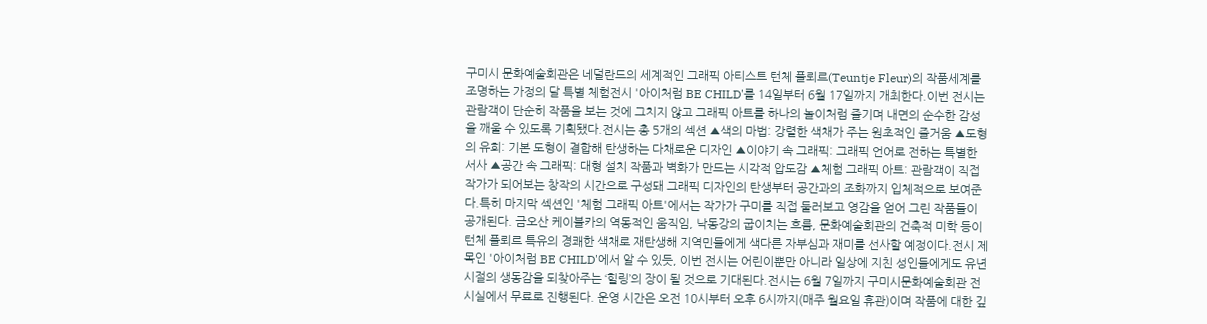구미시 문화예술회관은 네덜란드의 세계적인 그래픽 아티스트 턴체 플뢰르(Teuntje Fleur)의 작품세계를 조명하는 가정의 달 특별 체험전시 '아이처럼 BE CHILD'를 14일부터 6월 17일까지 개최한다.이번 전시는 관람객이 단순히 작품을 보는 것에 그치지 않고 그래픽 아트를 하나의 놀이처럼 즐기며 내면의 순수한 감성을 깨울 수 있도록 기획됐다.전시는 총 5개의 섹션 ▲색의 마법: 강렬한 색채가 주는 원초적인 즐거움 ▲도형의 유희: 기본 도형이 결합해 탄생하는 다채로운 디자인 ▲이야기 속 그래픽: 그래픽 언어로 전하는 특별한 서사 ▲공간 속 그래픽: 대형 설치 작품과 벽화가 만드는 시각적 압도감 ▲체험 그래픽 아트: 관람객이 직접 작가가 되어보는 창작의 시간으로 구성돼 그래픽 디자인의 탄생부터 공간과의 조화까지 입체적으로 보여준다.특히 마지막 섹션인 '체험 그래픽 아트'에서는 작가가 구미를 직접 둘러보고 영감을 얻어 그린 작품들이 공개된다. 금오산 케이블카의 역동적인 움직임, 낙동강의 굽이치는 흐름, 문화예술회관의 건축적 미학 등이 턴체 플뢰르 특유의 경쾌한 색채로 재탄생해 지역민들에게 색다른 자부심과 재미를 선사할 예정이다.전시 제목인 '아이처럼 BE CHILD'에서 알 수 있듯, 이번 전시는 어린이뿐만 아니라 일상에 지친 성인들에게도 유년 시절의 생동감을 되찾아주는 ‘힐링’의 장이 될 것으로 기대된다.전시는 6월 7일까지 구미시문화예술회관 전시실에서 무료로 진행된다. 운영 시간은 오전 10시부터 오후 6시까지(매주 월요일 휴관)이며 작품에 대한 깊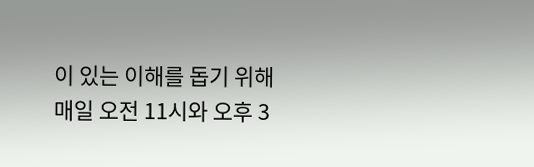이 있는 이해를 돕기 위해 매일 오전 11시와 오후 3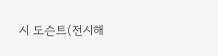시 도슨트(전시해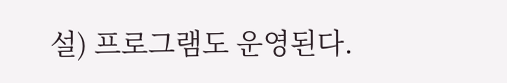설) 프로그램도 운영된다.